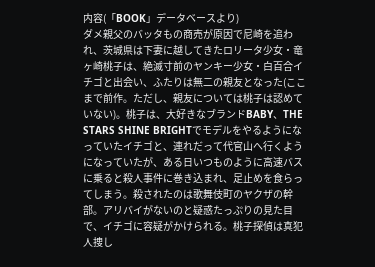内容(「BOOK」データベースより)
ダメ親父のバッタもの商売が原因で尼崎を追われ、茨城県は下妻に越してきたロリータ少女・竜ヶ崎桃子は、絶滅寸前のヤンキー少女・白百合イチゴと出会い、ふたりは無二の親友となった(ここまで前作。ただし、親友については桃子は認めていない)。桃子は、大好きなブランドBABY、THE STARS SHINE BRIGHTでモデルをやるようになっていたイチゴと、連れだって代官山へ行くようになっていたが、ある日いつものように高速バスに乗ると殺人事件に巻き込まれ、足止めを食らってしまう。殺されたのは歌舞伎町のヤクザの幹部。アリバイがないのと疑惑たっぷりの見た目で、イチゴに容疑がかけられる。桃子探偵は真犯人捜し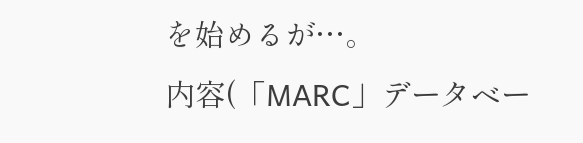を始めるが…。
内容(「MARC」データベー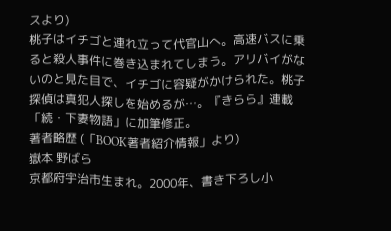スより)
桃子はイチゴと連れ立って代官山へ。高速バスに乗ると殺人事件に巻き込まれてしまう。アリバイがないのと見た目で、イチゴに容疑がかけられた。桃子探偵は真犯人探しを始めるが…。『きらら』連載「続・下妻物語」に加筆修正。
著者略歴 (「BOOK著者紹介情報」より)
嶽本 野ばら
京都府宇治市生まれ。2000年、書き下ろし小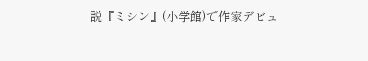説『ミシン』(小学館)で作家デビュ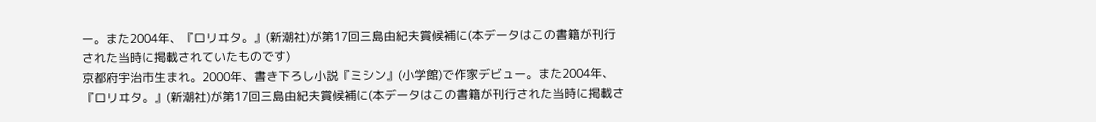ー。また2004年、『ロリヰタ。』(新潮社)が第17回三島由紀夫賞候補に(本データはこの書籍が刊行された当時に掲載されていたものです)
京都府宇治市生まれ。2000年、書き下ろし小説『ミシン』(小学館)で作家デビュー。また2004年、『ロリヰタ。』(新潮社)が第17回三島由紀夫賞候補に(本データはこの書籍が刊行された当時に掲載さ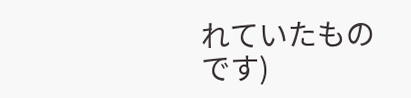れていたものです)